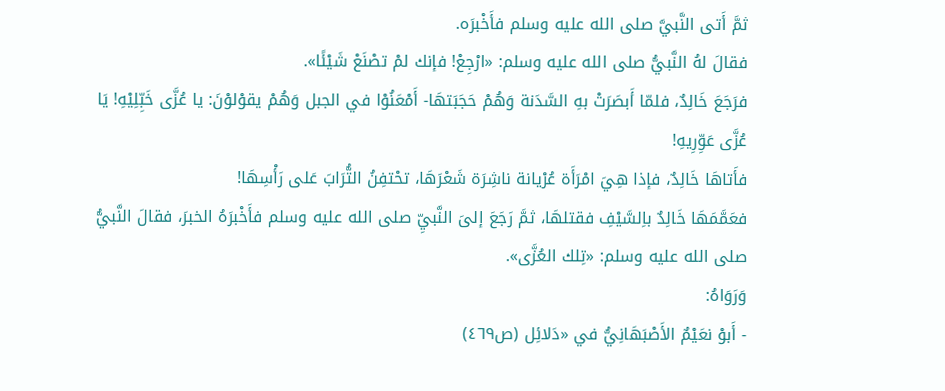ثمَّ أَتى النَّبيَّ صلى الله عليه وسلم فأَخْبرَه.
فقالَ لهُ النَّبيُّ صلى الله عليه وسلم: «ارْجِعْ! فإنك لمْ تصْنَعْ شَيْئًا».
فرَجَعَ خَالِدٌ، فلمّا أَبصَرَتْ بهِ السَّدَنة وَهُمْ حَجَبَتهَا- أَمْعَنُوْا في الجبل وَهُمْ يقوْلوْنَ: يا عُزَّى خَبِّلِيْهِ! يَا عُزَّى عَوِّرِيهِ!
فأَتاهَا خَالِدٌ، فإذا هِيَ امْرَأَة عُرْيانة ناشِرَة شَعْرَهَا، تحْتفِنُ التُّرَابَ عَلى رَأْسِهَا!
فعَمَّمَهَا خَالِدٌ باِلسَّيْفِ فقتلهَا، ثمَّ رَجَعَ إلىَ النَّبيِّ صلى الله عليه وسلم فأَخْبرَهُ الخبرَ، فقالَ النَّبيُّ صلى الله عليه وسلم: «تِلك العُزَّى».
وَرَوَاهُ:
- أَبوْ نعَيْمٌ الأَصْبَهَانِيُّ في «دَلائِل (ص٤٦٩)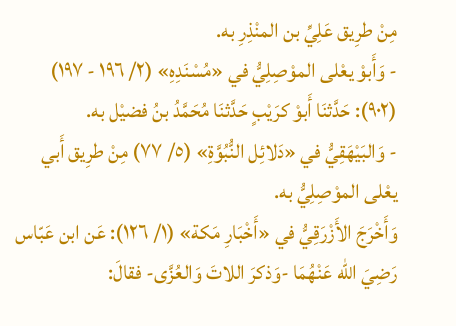مِنْ طرِيق عَلِيِّ بن المنْذِرِ به.
- وَأَبوْ يعْلى الموْصِلِيُّ في «مُسْنَدِهِ» (٢/ ١٩٦ - ١٩٧) (٩٠٢): حَدَّثنَا أَبوْ كرَيْبٍ حَدَّثنَا مُحَمَّدُ بنُ فضيْل به.
- وَالبَيْهَقِيُّ في «دَلائِل النُّبُوَّةِ» (٥/ ٧٧) مِنْ طرِيق أَبي يعْلى الموْصِلِيُّ به.
وَأَخْرَجَ الأَزْرَقِيُّ في «أَخْبَارِ مَكة» (١/ ١٢٦): عَن ابن عَبّاس رَضِيَ الله عَنْهُمَا -وَذكرَ اللاتَ وَالعُزَّى- فقالَ: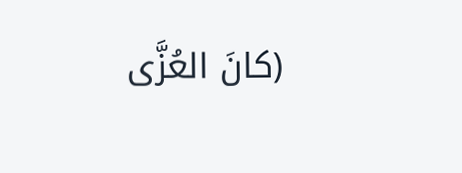(كانَ العُزَّى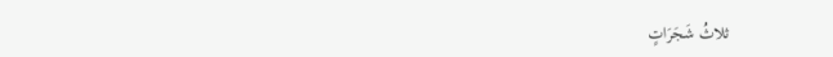ثلاثُ شَجَرَاتٍ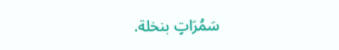سَمُرَاتٍ بنخلة.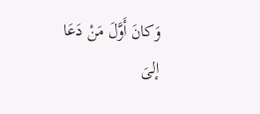وَكانَ أَوَّلَ مَنْ دَعَا إلىَ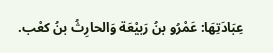عِبَادَتِهَا: عَمْرُو بنُ رَبيْعَة وَالحارِثُ بنُ كعْب.